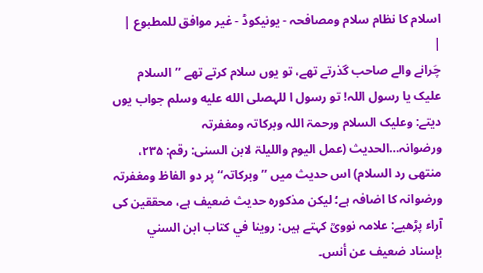اسلام کا نظام سلام ومصافحہ - یونیکوڈ - غیر موافق للمطبوع |
|
چَرانے والے صاحب گذرتے تھے، تو یوں سلام کرتے تھے ’’السلام علیک یا رسول اللہ! تو رسول ا للہصلى الله عليه وسلم جواب یوں دیتے: وعلیک السلام ورحمۃ اللہ وبرکاتہ ومغفرتہ ورضوانہ…الحدیث (عمل الیوم واللیلۃ لابن السنی: رقم: ۲۳۵، منتھی رد السلام) اس حدیث میں ’’وبرکاتہ‘‘ پر دو الفاظ ومغفرتہ ورضوانہ کا اضافہ ہے؛ لیکن مذکورہ حدیث ضعیف ہے، محققین کی آراء پڑھیے: علامہ نوویؒ کہتے ہیں: روینا في کتاب ابن السني بإسناد ضعیف عن أنس۔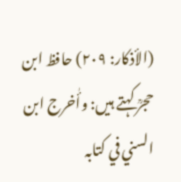(الأذکار: ۲۰۹) حافظ ابن حجرؒ کہتے ہیں: وأٰخرج ابن السني في کتابہ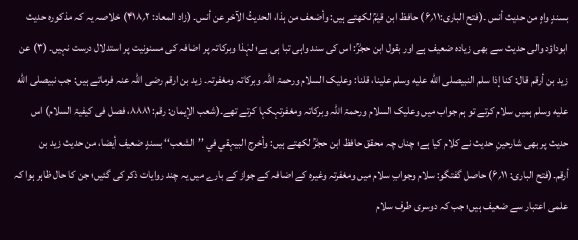بسندٍ واہٍ من حدیث أنس ۔(فتح الباری:۱۱؍۶) حافظ ابن قیمؒ لکھتے ہیں: وأضعف من ہذا، الحدیثُ الآخر عن أنس۔ (زاد المعاد: ۲؍۴۱۸) خلاصہ یہ کہ مذکورہ حدیث ابوداؤد والی حدیث سے بھی زیادہ ضعیف ہے اور بقول ابن حجرؒ: اس کی سند واہی تبا ہی ہے؛ لہٰذا وبرکاتہ پر اضافہ کی مسنونیت پر استدلال درست نہیں۔ (۳) عن زید بن أرقم قال: کنا إذا سلم النبيصلى الله عليه وسلم علینا، قلنا: وعلیک السلام ورحمۃ اللہ وبرکاتہ ومغفرتہ۔ زید بن ارقم رضی اللہ عنہ فرماتے ہیں: جب نبیصلى الله عليه وسلم ہمیں سلام کرتے تو ہم جواب میں وعلیک السلام ورحمۃ اللہ وبرکاتہ ومغفرتہکہا کرتے تھے۔(شعب الإیمان: رقم: ۸۸۸۱، فصل فی کیفیۃ السلام) اس حدیث پر بھی شارحینِ حدیث نے کلام کیا ہے؛ چناں چہ محقق حافظ ابن حجرؒ لکھتے ہیں: وأخرج البیہقي في ’’الشعب‘‘ بسندٍ ضعیف أیضا، من حدیث زید بن أرقم۔(فتح الباری: ۱۱؍۶) حاصل گفتگو: سلام وجوابِ سلام میں ومغفرتہ وغیرہ کے اضافہ کے جواز کے بارے میں یہ چند روایات ذکر کی گئیں؛ جن کا حال ظاہر ہوا کہ علمی اعتبار سے ضعیف ہیں؛ جب کہ دوسری طرف سلام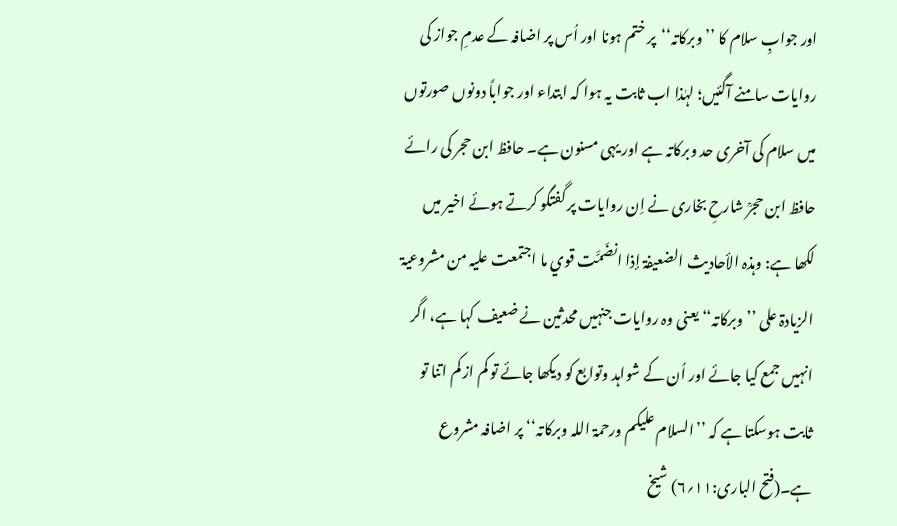اور جوابِ سلام کا ’’وبرکاتہ‘‘پر ختم ہونا اور اُس پر اضافہ کے عدمِ جواز کی روایات سامنے آگئیں؛ لہٰذا اب ثابت یہ ہوا کہ ابتداء اور جواباً دونوں صورتوں میں سلام کی آخری حد وبرکاتہ ہے اور یہی مسنون ہے۔ حافظ ابن حجر کی رائے حافظ ابن حجرؒ شارحِ بخاری نے اِن روایات پر گفتگو کرتے ہوئے اخیر میں لکھا ہے: وہذہ الأحادیث الضعیفۃ إذا انضَمَّت قوي ما اجتمعت علیہ من مشروعیۃ الزیادۃ علی ’’وبرکاتہ‘‘ یعنی وہ روایات جنہیں محدثین نے ضعیف کہا ہے، اگر انہیں جمع کیا جائے اور اُن کے شواہد وتوابع کو دیکھا جائے تو کم از کم اتنا تو ثابت ہوسکتا ہے کہ ’’السلام علیکم ورحمۃ اللہ وبرکاتہ‘‘ پر اضافہ مشروع ہے۔(فتح الباری:۱۱؍۶) شیخ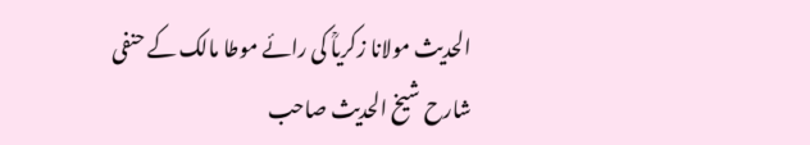الحدیث مولانا زکریاؒ کی رائے موطا مالک کے حنفی شارح شیخ الحدیث صاحب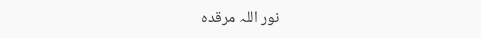نور اللہ مرقدہ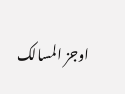اوجز المسالک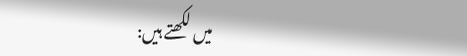میں لکھتے ہیں: